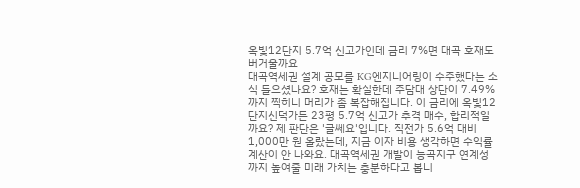옥빛12단지 5.7억 신고가인데 금리 7%면 대곡 호재도 버거울까요
대곡역세권 설계 공모를 KG엔지니어링이 수주했다는 소식 들으셨나요? 호재는 확실한데 주담대 상단이 7.49%까지 찍히니 머리가 좀 복잡해집니다. 이 금리에 옥빛12단지신덕가든 23평 5.7억 신고가 추격 매수, 합리적일까요? 제 판단은 '글쎄요'입니다. 직전가 5.6억 대비 1,000만 원 올랐는데, 지금 이자 비용 생각하면 수익률 계산이 안 나와요. 대곡역세권 개발이 능곡지구 연계성까지 높여줄 미래 가치는 충분하다고 봅니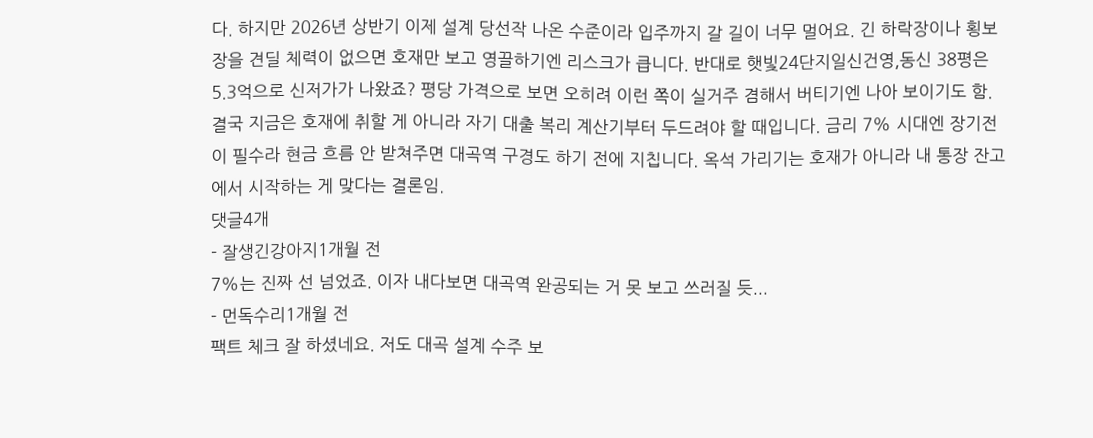다. 하지만 2026년 상반기 이제 설계 당선작 나온 수준이라 입주까지 갈 길이 너무 멀어요. 긴 하락장이나 횡보장을 견딜 체력이 없으면 호재만 보고 영끌하기엔 리스크가 큽니다. 반대로 햇빛24단지일신건영,동신 38평은 5.3억으로 신저가가 나왔죠? 평당 가격으로 보면 오히려 이런 쪽이 실거주 겸해서 버티기엔 나아 보이기도 함. 결국 지금은 호재에 취할 게 아니라 자기 대출 복리 계산기부터 두드려야 할 때입니다. 금리 7% 시대엔 장기전이 필수라 현금 흐름 안 받쳐주면 대곡역 구경도 하기 전에 지칩니다. 옥석 가리기는 호재가 아니라 내 통장 잔고에서 시작하는 게 맞다는 결론임.
댓글4개
- 잘생긴강아지1개월 전
7%는 진짜 선 넘었죠. 이자 내다보면 대곡역 완공되는 거 못 보고 쓰러질 듯...
- 먼독수리1개월 전
팩트 체크 잘 하셨네요. 저도 대곡 설계 수주 보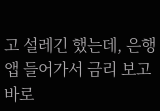고 설레긴 했는데, 은행 앱 들어가서 금리 보고 바로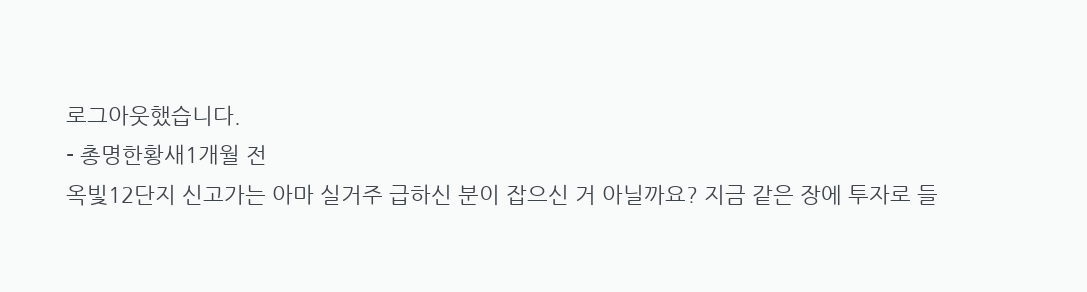로그아웃했습니다.
- 총명한황새1개월 전
옥빛12단지 신고가는 아마 실거주 급하신 분이 잡으신 거 아닐까요? 지금 같은 장에 투자로 들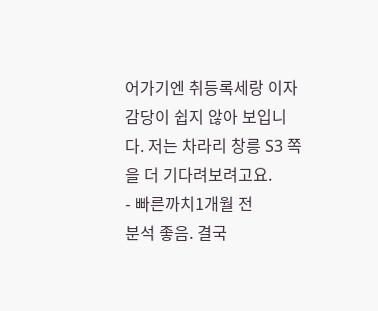어가기엔 취등록세랑 이자 감당이 쉽지 않아 보입니다. 저는 차라리 창릉 S3 쪽을 더 기다려보려고요.
- 빠른까치1개월 전
분석 좋음. 결국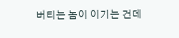버티는 놈이 이기는 건데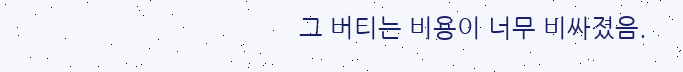그 버티는 비용이 너무 비싸졌음.